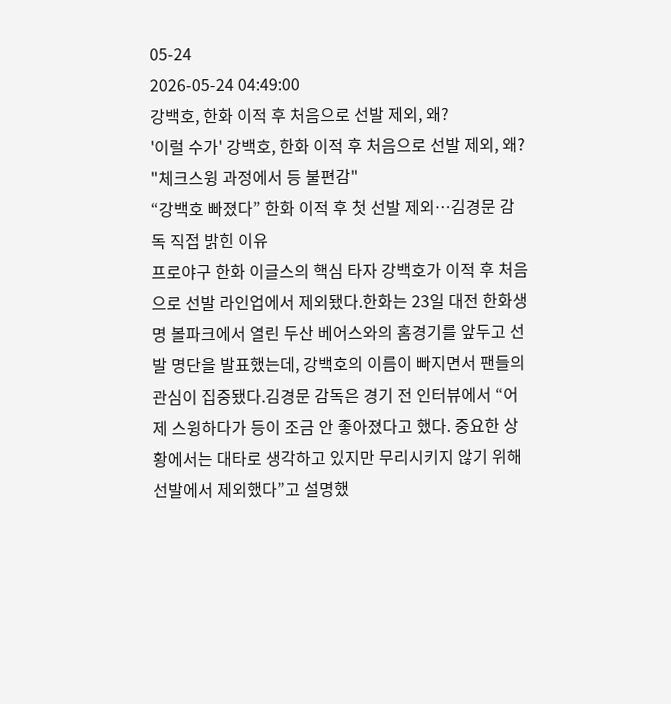05-24
2026-05-24 04:49:00
강백호, 한화 이적 후 처음으로 선발 제외, 왜?
'이럴 수가' 강백호, 한화 이적 후 처음으로 선발 제외, 왜? "체크스윙 과정에서 등 불편감"
“강백호 빠졌다” 한화 이적 후 첫 선발 제외…김경문 감독 직접 밝힌 이유
프로야구 한화 이글스의 핵심 타자 강백호가 이적 후 처음으로 선발 라인업에서 제외됐다.한화는 23일 대전 한화생명 볼파크에서 열린 두산 베어스와의 홈경기를 앞두고 선발 명단을 발표했는데, 강백호의 이름이 빠지면서 팬들의 관심이 집중됐다.김경문 감독은 경기 전 인터뷰에서 “어제 스윙하다가 등이 조금 안 좋아졌다고 했다. 중요한 상황에서는 대타로 생각하고 있지만 무리시키지 않기 위해 선발에서 제외했다”고 설명했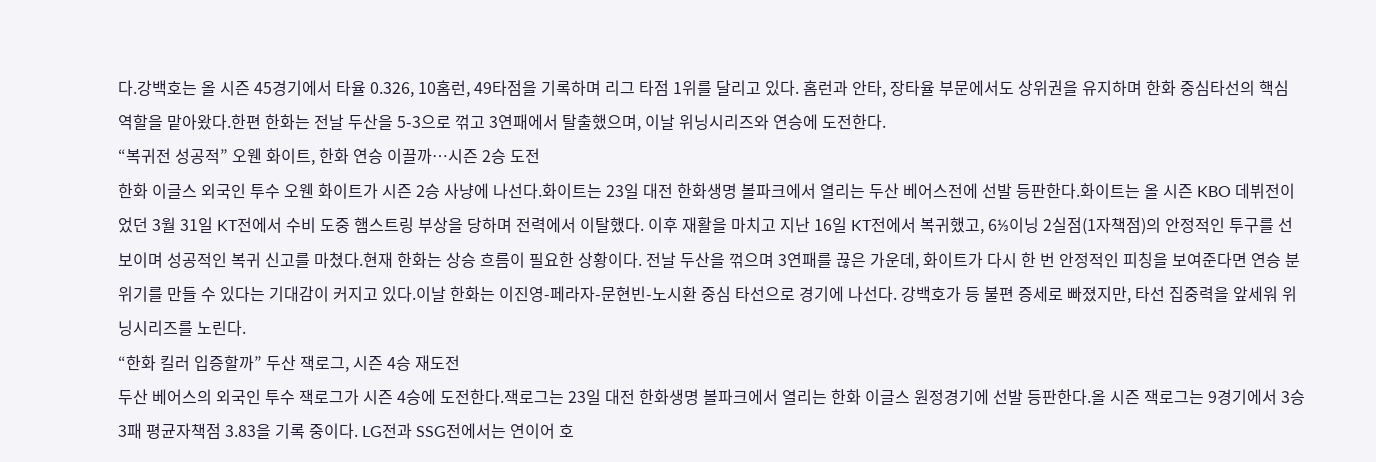다.강백호는 올 시즌 45경기에서 타율 0.326, 10홈런, 49타점을 기록하며 리그 타점 1위를 달리고 있다. 홈런과 안타, 장타율 부문에서도 상위권을 유지하며 한화 중심타선의 핵심 역할을 맡아왔다.한편 한화는 전날 두산을 5-3으로 꺾고 3연패에서 탈출했으며, 이날 위닝시리즈와 연승에 도전한다.
“복귀전 성공적” 오웬 화이트, 한화 연승 이끌까…시즌 2승 도전
한화 이글스 외국인 투수 오웬 화이트가 시즌 2승 사냥에 나선다.화이트는 23일 대전 한화생명 볼파크에서 열리는 두산 베어스전에 선발 등판한다.화이트는 올 시즌 KBO 데뷔전이었던 3월 31일 KT전에서 수비 도중 햄스트링 부상을 당하며 전력에서 이탈했다. 이후 재활을 마치고 지난 16일 KT전에서 복귀했고, 6⅓이닝 2실점(1자책점)의 안정적인 투구를 선보이며 성공적인 복귀 신고를 마쳤다.현재 한화는 상승 흐름이 필요한 상황이다. 전날 두산을 꺾으며 3연패를 끊은 가운데, 화이트가 다시 한 번 안정적인 피칭을 보여준다면 연승 분위기를 만들 수 있다는 기대감이 커지고 있다.이날 한화는 이진영-페라자-문현빈-노시환 중심 타선으로 경기에 나선다. 강백호가 등 불편 증세로 빠졌지만, 타선 집중력을 앞세워 위닝시리즈를 노린다.
“한화 킬러 입증할까” 두산 잭로그, 시즌 4승 재도전
두산 베어스의 외국인 투수 잭로그가 시즌 4승에 도전한다.잭로그는 23일 대전 한화생명 볼파크에서 열리는 한화 이글스 원정경기에 선발 등판한다.올 시즌 잭로그는 9경기에서 3승 3패 평균자책점 3.83을 기록 중이다. LG전과 SSG전에서는 연이어 호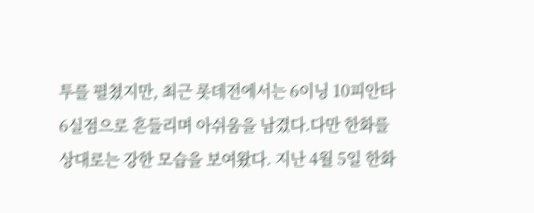투를 펼쳤지만, 최근 롯데전에서는 6이닝 10피안타 6실점으로 흔들리며 아쉬움을 남겼다.다만 한화를 상대로는 강한 모습을 보여왔다. 지난 4월 5일 한화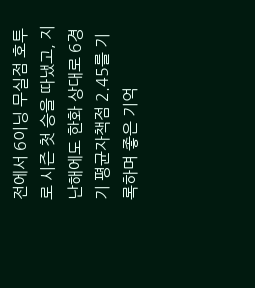전에서 6이닝 무실점 호투로 시즌 첫 승을 따냈고, 지난해에도 한화 상대로 6경기 평균자책점 2.45를 기록하며 좋은 기억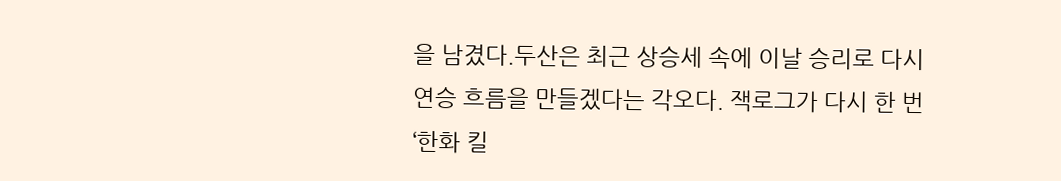을 남겼다.두산은 최근 상승세 속에 이날 승리로 다시 연승 흐름을 만들겠다는 각오다. 잭로그가 다시 한 번 ‘한화 킬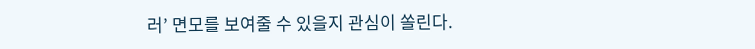러’ 면모를 보여줄 수 있을지 관심이 쏠린다.